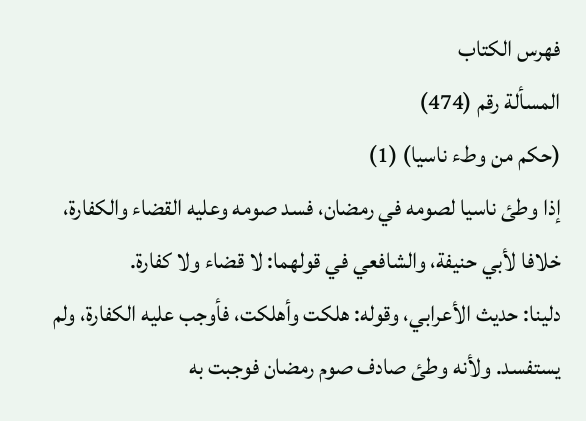فهرس الكتاب
المسألة رقم (474)
(حكم من وطء ناسيا) (1)
إذا وطئ ناسيا لصومه في رمضان، فسد صومه وعليه القضاء والكفارة،
خلافا لأبي حنيفة، والشافعي في قولهما: لا قضاء ولا كفارة.
دلينا: حديث الأعرابي، وقوله: هلكت وأهلكت، فأوجب عليه الكفارة، ولم يستفسد. ولأنه وطئ صادف صوم رمضان فوجبت به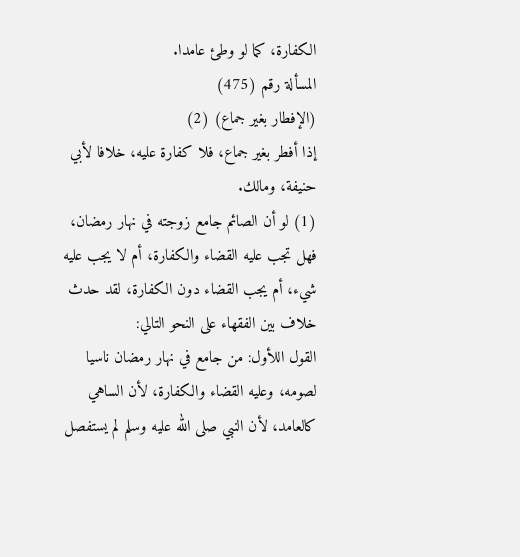الكفارة، كما لو وطئ عامدا.
المسألة رقم (475)
(الإفطار بغير جماع) (2)
إذا أفطر بغير جماع، فلا كفارة عليه، خلافا لأبي حنيفة، ومالك.
(1) لو أن الصائم جامع زوجته في نهار رمضان، فهل تجب عليه القضاء والكفارة، أم لا يجب عليه شيء، أم يجب القضاء دون الكفارة، لقد حدث خلاف بين الفقهاء على النحو التالي:
القول اللأول: من جامع في نهار رمضان ناسيا لصومه، وعليه القضاء والكفارة، لأن الساهي كالعامد، لأن النبي صلى الله عليه وسلم لم يستفصل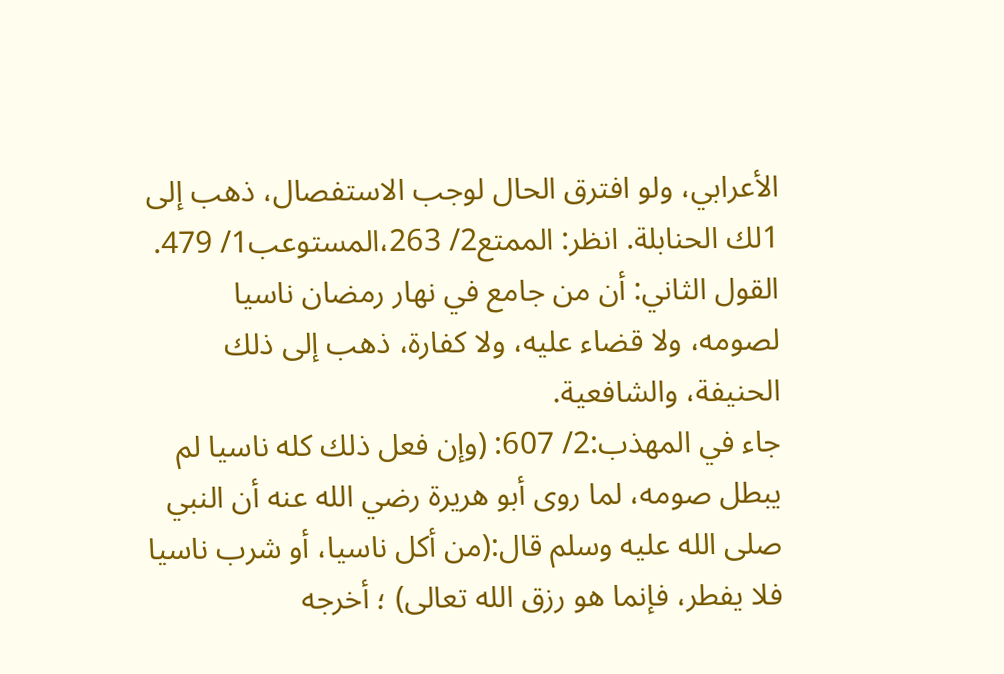الأعرابي، ولو افترق الحال لوجب الاستفصال، ذهب إلى 1لك الحنابلة. انظر: الممتع2/ 263،المستوعب1/ 479.
القول الثاني: أن من جامع في نهار رمضان ناسيا لصومه، ولا قضاء عليه، ولا كفارة، ذهب إلى ذلك الحنيفة، والشافعية.
جاء في المهذب:2/ 607: (وإن فعل ذلك كله ناسيا لم يبطل صومه، لما روى أبو هريرة رضي الله عنه أن النبي صلى الله عليه وسلم قال:(من أكل ناسيا، أو شرب ناسيا فلا يفطر، فإنما هو رزق الله تعالى) ؛ أخرجه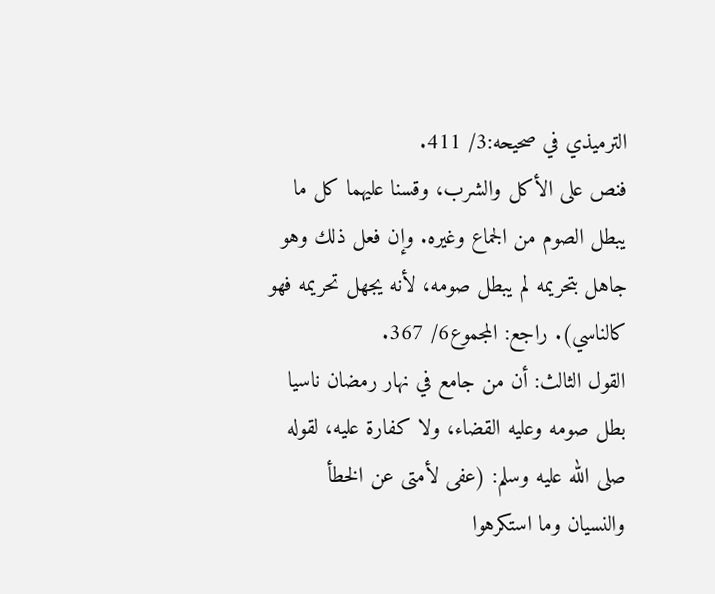الترميذي في صحيحه:3/ 411.
فنص على الأكل والشرب، وقسنا عليهما كل ما يبطل الصوم من الجماع وغيره. وإن فعل ذلك وهو جاهل بتحريمه لم يبطل صومه، لأنه يجهل تحريمه فهو كالناسي). راجع: المجموع6/ 367.
القول الثالث: أن من جامع في نهار رمضان ناسيا بطل صومه وعليه القضاء، ولا كفارة عليه، لقوله صلى الله عليه وسلم: (عفى لأمتى عن الخطأ والنسيان وما استكرهوا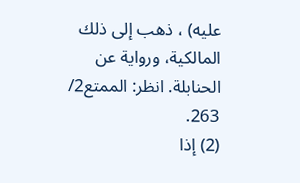عليه) ، ذهب إلى ذلك المالكية، ورواية عن الحنابلة. انظر: الممتع2/ 263.
(2) إذا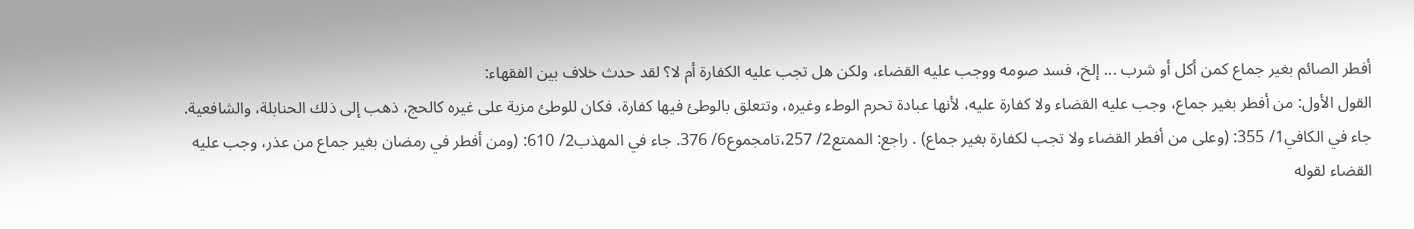أفطر الصائم بغير جماع كمن أكل أو شرب ... إلخ، فسد صومه ووجب عليه القضاء، ولكن هل تجب عليه الكفارة أم لا؟ لقد حدث خلاف بين الفقهاء:
القول الأول: من أفطر بغير جماع، وجب عليه القضاء ولا كفارة عليه، لأنها عبادة تحرم الوطء وغيره، وتتعلق بالوطئ فيها كفارة، فكان للوطئ مزية على غيره كالحج، ذهب إلى ذلك الحنابلة، والشافعية. جاء في الكافي1/ 355: (وعلى من أفطر القضاء ولا تجب لكفارة بغير جماع) . راجع: الممتع2/ 257،تامجموع6/ 376. جاء في المهذب2/ 610: (ومن أفطر في رمضان بغير جماع من عذر، وجب عليه القضاء لقوله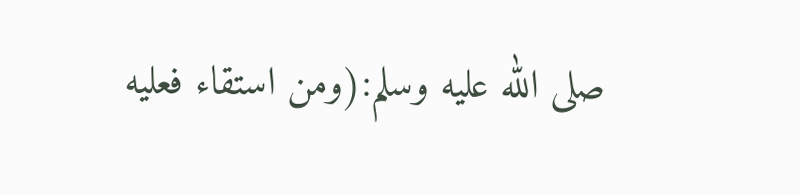صلى الله عليه وسلم:(ومن استقاء فعليه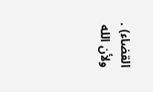القضاء) . ولأن الله